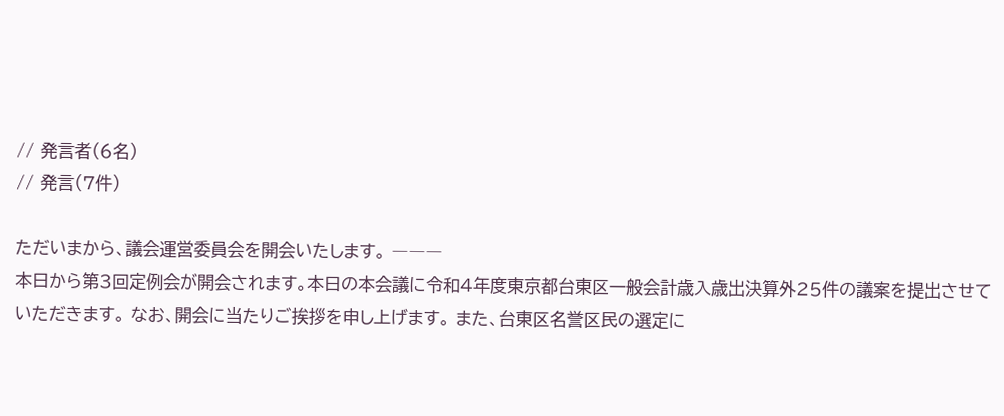// 発言者(6名)
// 発言(7件)

ただいまから、議会運営委員会を開会いたします。 ―――
本日から第3回定例会が開会されます。本日の本会議に令和4年度東京都台東区一般会計歳入歳出決算外25件の議案を提出させていただきます。 なお、開会に当たりご挨拶を申し上げます。 また、台東区名誉区民の選定に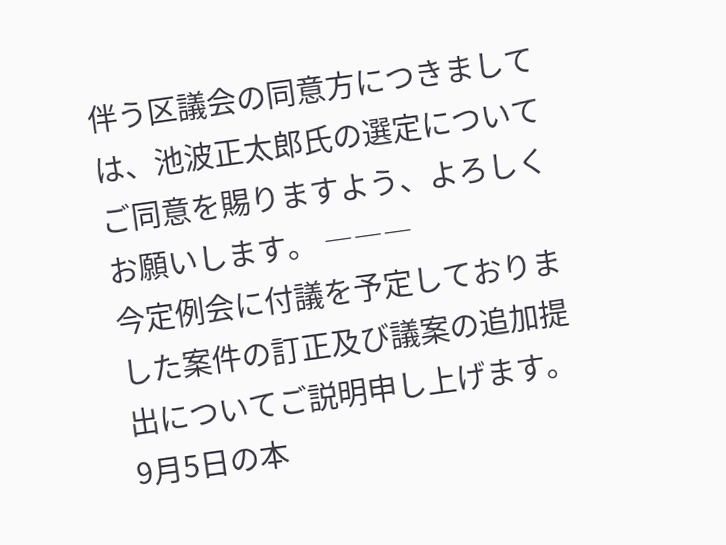伴う区議会の同意方につきましては、池波正太郎氏の選定についてご同意を賜りますよう、よろしくお願いします。 ―――
今定例会に付議を予定しておりました案件の訂正及び議案の追加提出についてご説明申し上げます。 9月5日の本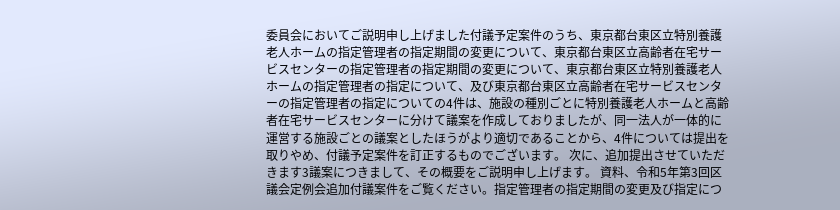委員会においてご説明申し上げました付議予定案件のうち、東京都台東区立特別養護老人ホームの指定管理者の指定期間の変更について、東京都台東区立高齢者在宅サービスセンターの指定管理者の指定期間の変更について、東京都台東区立特別養護老人ホームの指定管理者の指定について、及び東京都台東区立高齢者在宅サービスセンターの指定管理者の指定についての4件は、施設の種別ごとに特別養護老人ホームと高齢者在宅サービスセンターに分けて議案を作成しておりましたが、同一法人が一体的に運営する施設ごとの議案としたほうがより適切であることから、4件については提出を取りやめ、付議予定案件を訂正するものでございます。 次に、追加提出させていただきます3議案につきまして、その概要をご説明申し上げます。 資料、令和5年第3回区議会定例会追加付議案件をご覧ください。指定管理者の指定期間の変更及び指定につ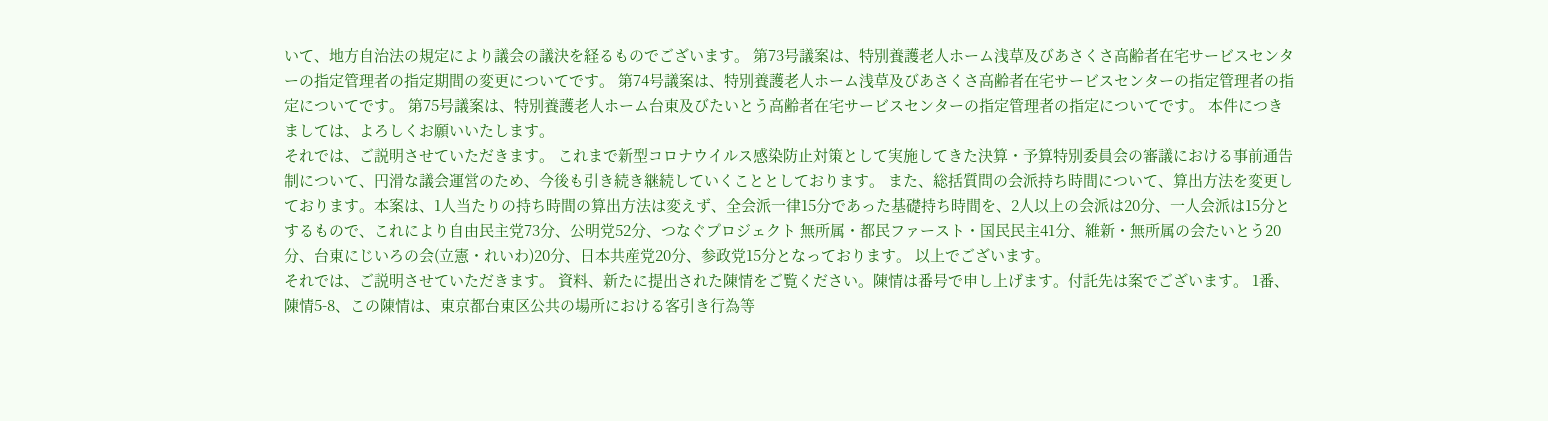いて、地方自治法の規定により議会の議決を経るものでございます。 第73号議案は、特別養護老人ホーム浅草及びあさくさ高齢者在宅サービスセンターの指定管理者の指定期間の変更についてです。 第74号議案は、特別養護老人ホーム浅草及びあさくさ高齢者在宅サービスセンターの指定管理者の指定についてです。 第75号議案は、特別養護老人ホーム台東及びたいとう高齢者在宅サービスセンターの指定管理者の指定についてです。 本件につきましては、よろしくお願いいたします。
それでは、ご説明させていただきます。 これまで新型コロナウイルス感染防止対策として実施してきた決算・予算特別委員会の審議における事前通告制について、円滑な議会運営のため、今後も引き続き継続していくこととしております。 また、総括質問の会派持ち時間について、算出方法を変更しております。本案は、1人当たりの持ち時間の算出方法は変えず、全会派一律15分であった基礎持ち時間を、2人以上の会派は20分、一人会派は15分とするもので、これにより自由民主党73分、公明党52分、つなぐプロジェクト 無所属・都民ファースト・国民民主41分、維新・無所属の会たいとう20分、台東にじいろの会(立憲・れいわ)20分、日本共産党20分、参政党15分となっております。 以上でございます。
それでは、ご説明させていただきます。 資料、新たに提出された陳情をご覧ください。陳情は番号で申し上げます。付託先は案でございます。 1番、陳情5-8、この陳情は、東京都台東区公共の場所における客引き行為等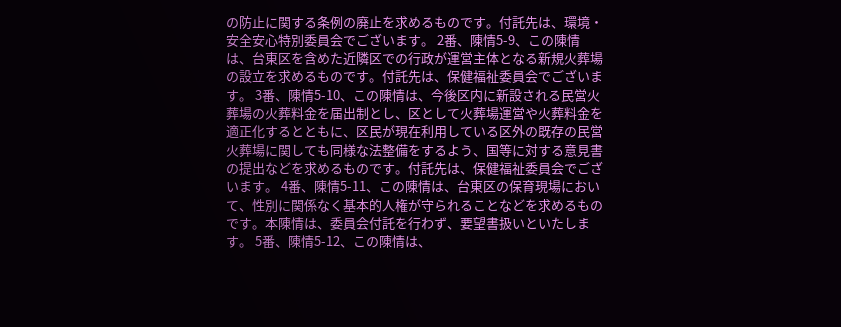の防止に関する条例の廃止を求めるものです。付託先は、環境・安全安心特別委員会でございます。 2番、陳情5-9、この陳情は、台東区を含めた近隣区での行政が運営主体となる新規火葬場の設立を求めるものです。付託先は、保健福祉委員会でございます。 3番、陳情5-10、この陳情は、今後区内に新設される民営火葬場の火葬料金を届出制とし、区として火葬場運営や火葬料金を適正化するとともに、区民が現在利用している区外の既存の民営火葬場に関しても同様な法整備をするよう、国等に対する意見書の提出などを求めるものです。付託先は、保健福祉委員会でございます。 4番、陳情5-11、この陳情は、台東区の保育現場において、性別に関係なく基本的人権が守られることなどを求めるものです。本陳情は、委員会付託を行わず、要望書扱いといたします。 5番、陳情5-12、この陳情は、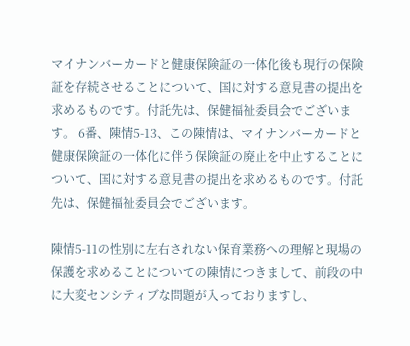マイナンバーカードと健康保険証の一体化後も現行の保険証を存続させることについて、国に対する意見書の提出を求めるものです。付託先は、保健福祉委員会でございます。 6番、陳情5-13、この陳情は、マイナンバーカードと健康保険証の一体化に伴う保険証の廃止を中止することについて、国に対する意見書の提出を求めるものです。付託先は、保健福祉委員会でございます。

陳情5-11の性別に左右されない保育業務への理解と現場の保護を求めることについての陳情につきまして、前段の中に大変センシティブな問題が入っておりますし、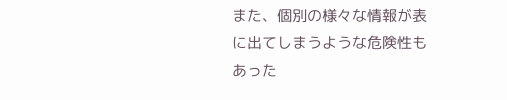また、個別の様々な情報が表に出てしまうような危険性もあった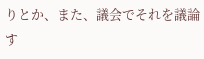りとか、また、議会でそれを議論す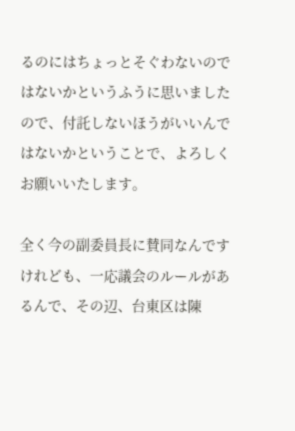るのにはちょっとそぐわないのではないかというふうに思いましたので、付託しないほうがいいんではないかということで、よろしくお願いいたします。

全く今の副委員長に賛同なんですけれども、一応議会のルールがあるんで、その辺、台東区は陳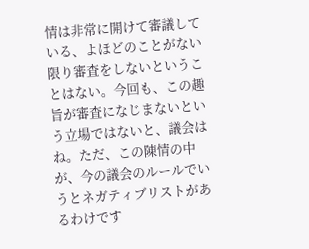情は非常に開けて審議している、よほどのことがない限り審査をしないということはない。今回も、この趣旨が審査になじまないという立場ではないと、議会はね。ただ、この陳情の中が、今の議会のルールでいうとネガティブリストがあるわけです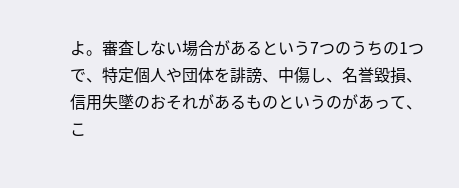よ。審査しない場合があるという7つのうちの1つで、特定個人や団体を誹謗、中傷し、名誉毀損、信用失墜のおそれがあるものというのがあって、こ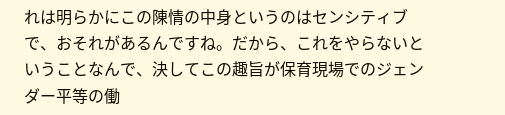れは明らかにこの陳情の中身というのはセンシティブで、おそれがあるんですね。だから、これをやらないということなんで、決してこの趣旨が保育現場でのジェンダー平等の働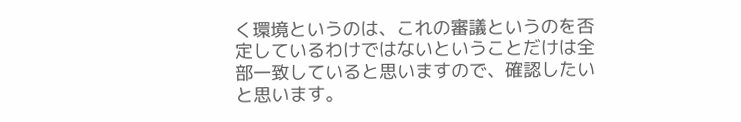く環境というのは、これの審議というのを否定しているわけではないということだけは全部一致していると思いますので、確認したいと思います。